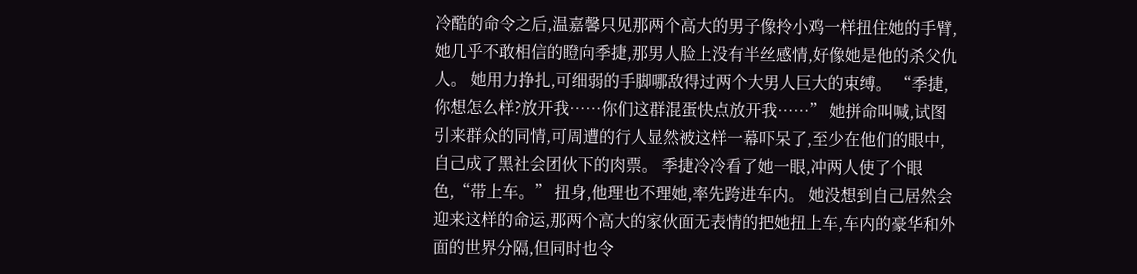冷酷的命令之后,温嘉馨只见那两个高大的男子像拎小鸡一样扭住她的手臂,她几乎不敢相信的瞪向季捷,那男人脸上没有半丝感情,好像她是他的杀父仇人。 她用力挣扎,可细弱的手脚哪敌得过两个大男人巨大的束缚。 “季捷,你想怎么样?放开我……你们这群混蛋快点放开我……” 她拼命叫喊,试图引来群众的同情,可周遭的行人显然被这样一幕吓呆了,至少在他们的眼中,自己成了黑社会团伙下的肉票。 季捷冷冷看了她一眼,冲两人使了个眼色,“带上车。” 扭身,他理也不理她,率先跨进车内。 她没想到自己居然会迎来这样的命运,那两个高大的家伙面无表情的把她扭上车,车内的豪华和外面的世界分隔,但同时也令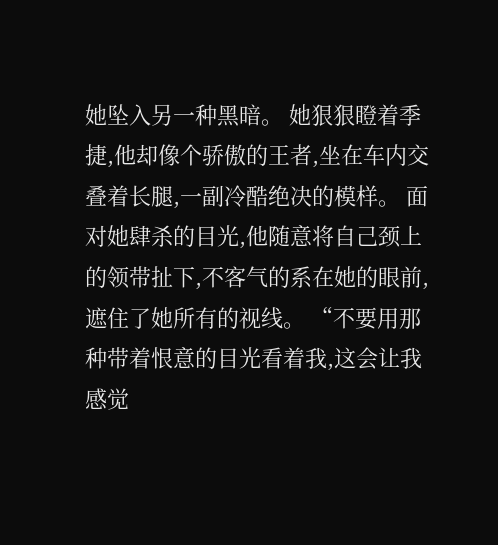她坠入另一种黑暗。 她狠狠瞪着季捷,他却像个骄傲的王者,坐在车内交叠着长腿,一副冷酷绝决的模样。 面对她肆杀的目光,他随意将自己颈上的领带扯下,不客气的系在她的眼前,遮住了她所有的视线。 “不要用那种带着恨意的目光看着我,这会让我感觉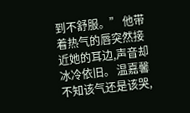到不舒服。” 他带着热气的唇突然接近她的耳边,声音却冰冷依旧。 温嘉馨不知该气还是该哭,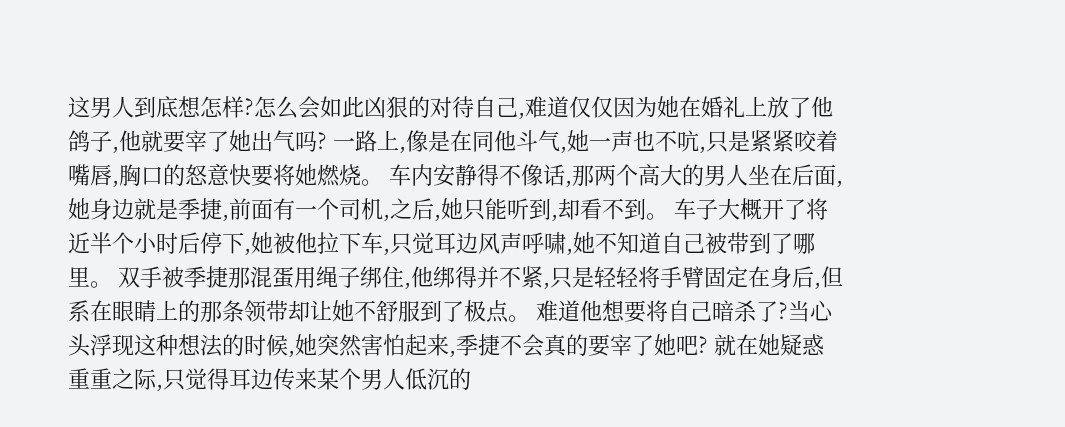这男人到底想怎样?怎么会如此凶狠的对待自己,难道仅仅因为她在婚礼上放了他鸽子,他就要宰了她出气吗? 一路上,像是在同他斗气,她一声也不吭,只是紧紧咬着嘴唇,胸口的怒意快要将她燃烧。 车内安静得不像话,那两个高大的男人坐在后面,她身边就是季捷,前面有一个司机,之后,她只能听到,却看不到。 车子大概开了将近半个小时后停下,她被他拉下车,只觉耳边风声呼啸,她不知道自己被带到了哪里。 双手被季捷那混蛋用绳子绑住,他绑得并不紧,只是轻轻将手臂固定在身后,但系在眼睛上的那条领带却让她不舒服到了极点。 难道他想要将自己暗杀了?当心头浮现这种想法的时候,她突然害怕起来,季捷不会真的要宰了她吧? 就在她疑惑重重之际,只觉得耳边传来某个男人低沉的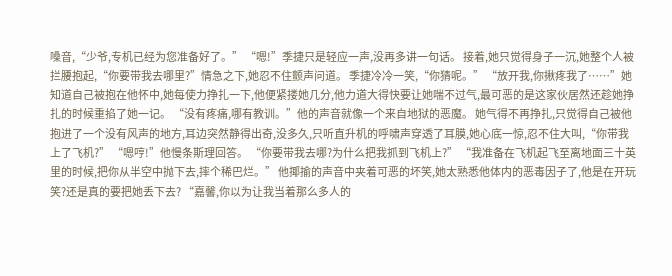嗓音,“少爷,专机已经为您准备好了。” “嗯!”季捷只是轻应一声,没再多讲一句话。 接着,她只觉得身子一沉,她整个人被拦腰抱起,“你要带我去哪里?”情急之下,她忍不住颤声问道。 季捷冷冷一笑,“你猜呢。” “放开我,你揪疼我了……”她知道自己被抱在他怀中,她每使力挣扎一下,他便紧搂她几分,他力道大得快要让她喘不过气,最可恶的是这家伙居然还趁她挣扎的时候重掐了她一记。 “没有疼痛,哪有教训。”他的声音就像一个来自地狱的恶魔。 她气得不再挣扎,只觉得自己被他抱进了一个没有风声的地方,耳边突然静得出奇,没多久,只听直升机的呼啸声穿透了耳膜,她心底一惊,忍不住大叫,“你带我上了飞机?” “嗯哼!”他慢条斯理回答。 “你要带我去哪?为什么把我抓到飞机上?” “我准备在飞机起飞至离地面三十英里的时候,把你从半空中抛下去,摔个稀巴烂。” 他揶揄的声音中夹着可恶的坏笑,她太熟悉他体内的恶毒因子了,他是在开玩笑?还是真的要把她丢下去? “嘉馨,你以为让我当着那么多人的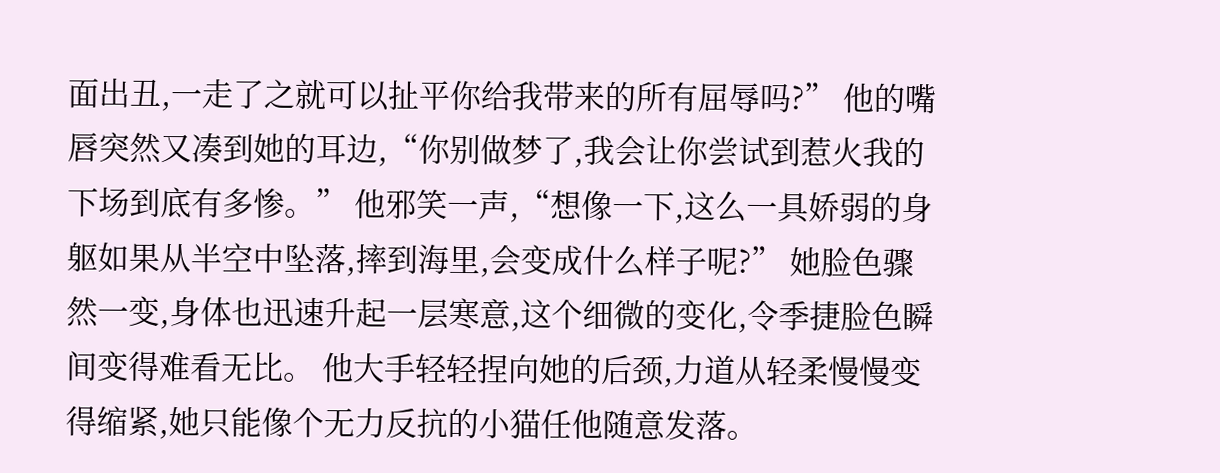面出丑,一走了之就可以扯平你给我带来的所有屈辱吗?” 他的嘴唇突然又凑到她的耳边,“你别做梦了,我会让你尝试到惹火我的下场到底有多惨。” 他邪笑一声,“想像一下,这么一具娇弱的身躯如果从半空中坠落,摔到海里,会变成什么样子呢?” 她脸色骤然一变,身体也迅速升起一层寒意,这个细微的变化,令季捷脸色瞬间变得难看无比。 他大手轻轻捏向她的后颈,力道从轻柔慢慢变得缩紧,她只能像个无力反抗的小猫任他随意发落。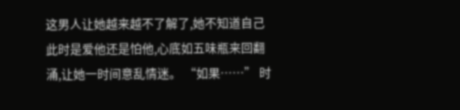这男人让她越来越不了解了,她不知道自己此时是爱他还是怕他,心底如五味瓶来回翻涌,让她一时间意乱情迷。 “如果……” 时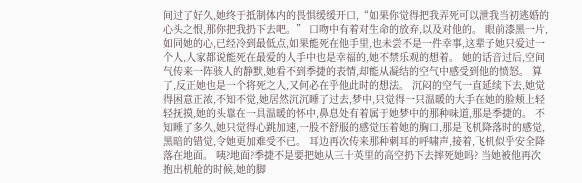间过了好久,她终于抵制体内的畏惧缓缓开口,“如果你觉得把我弄死可以泄我当初逃婚的心头之恨,那你把我扔下去吧。” 口吻中有着对生命的放弃,以及对他的。 眼前漆黑一片,如同她的心,已经冷到最低点,如果能死在他手里,也未尝不是一件幸事,这辈子她只爱过一个人,人家都说能死在最爱的人手中也是幸福的,她不禁乐观的想着。 她的话音过后,空间气传来一阵骇人的静默,她看不到季捷的表情,却能从凝结的空气中感受到他的愤怒。 算了,反正她也是一个将死之人,又何必在乎他此时的想法。 沉闷的空气一直延续下去,她觉得困意正浓,不知不觉,她居然沉沉睡了过去,梦中,只觉得一只温暖的大手在她的脸颊上轻轻抚摸,她的头靠在一具温暖的怀中,鼻息处有着属于她梦中的那种味道,那是季捷的。 不知睡了多久,她只觉得心跳加速,一股不舒服的感觉压着她的胸口,那是飞机降落时的感觉,黑暗的错觉,令她更加难受不已。 耳边再次传来那种刺耳的呼啸声,接着,飞机似乎安全降落在地面。 咦?地面?季捷不是要把她从三十英里的高空扔下去摔死她吗? 当她被他再次抱出机舱的时候,她的脚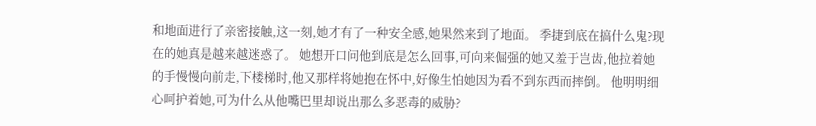和地面进行了亲密接触,这一刻,她才有了一种安全感,她果然来到了地面。 季捷到底在搞什么鬼?现在的她真是越来越迷惑了。 她想开口问他到底是怎么回事,可向来倔强的她又羞于岂齿,他拉着她的手慢慢向前走,下楼梯时,他又那样将她抱在怀中,好像生怕她因为看不到东西而摔倒。 他明明细心呵护着她,可为什么从他嘴巴里却说出那么多恶毒的威胁?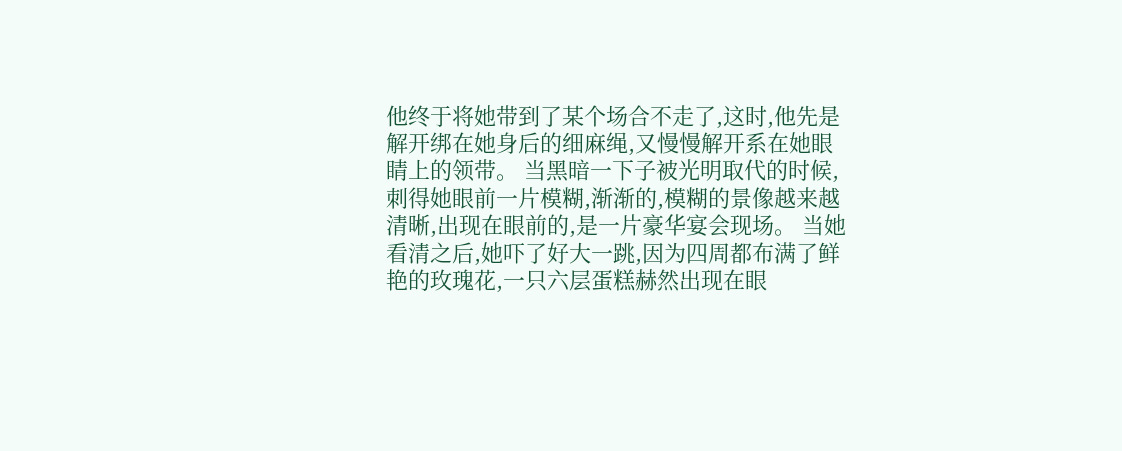他终于将她带到了某个场合不走了,这时,他先是解开绑在她身后的细麻绳,又慢慢解开系在她眼睛上的领带。 当黑暗一下子被光明取代的时候,刺得她眼前一片模糊,渐渐的,模糊的景像越来越清晰,出现在眼前的,是一片豪华宴会现场。 当她看清之后,她吓了好大一跳,因为四周都布满了鲜艳的玫瑰花,一只六层蛋糕赫然出现在眼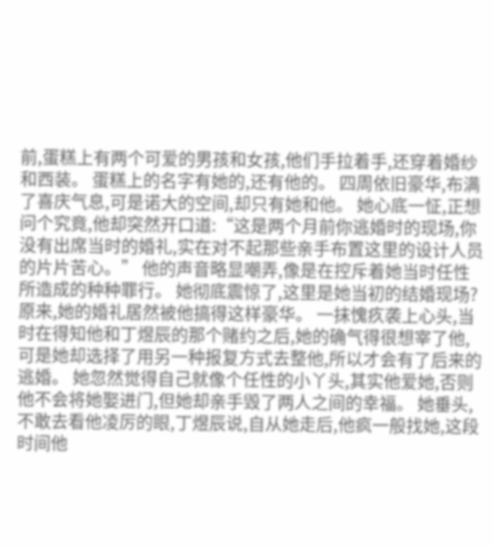前,蛋糕上有两个可爱的男孩和女孩,他们手拉着手,还穿着婚纱和西装。 蛋糕上的名字有她的,还有他的。 四周依旧豪华,布满了喜庆气息,可是诺大的空间,却只有她和他。 她心底一怔,正想问个究竟,他却突然开口道:“这是两个月前你逃婚时的现场,你没有出席当时的婚礼,实在对不起那些亲手布置这里的设计人员的片片苦心。” 他的声音略显嘲弄,像是在控斥着她当时任性所造成的种种罪行。 她彻底震惊了,这里是她当初的结婚现场?原来,她的婚礼居然被他搞得这样豪华。 一抹愧疚袭上心头,当时在得知他和丁煜辰的那个赌约之后,她的确气得很想宰了他,可是她却选择了用另一种报复方式去整他,所以才会有了后来的逃婚。 她忽然觉得自己就像个任性的小丫头,其实他爱她,否则他不会将她娶进门,但她却亲手毁了两人之间的幸福。 她垂头,不敢去看他凌厉的眼,丁煜辰说,自从她走后,他疯一般找她,这段时间他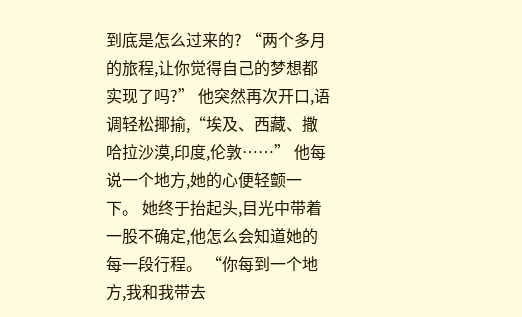到底是怎么过来的? “两个多月的旅程,让你觉得自己的梦想都实现了吗?” 他突然再次开口,语调轻松揶揄,“埃及、西藏、撒哈拉沙漠,印度,伦敦……” 他每说一个地方,她的心便轻颤一下。 她终于抬起头,目光中带着一股不确定,他怎么会知道她的每一段行程。 “你每到一个地方,我和我带去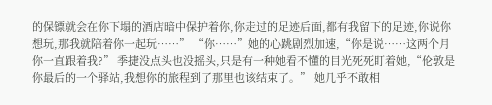的保镖就会在你下塌的酒店暗中保护着你,你走过的足迹后面,都有我留下的足迹,你说你想玩,那我就陪着你一起玩……” “你……”她的心跳剧烈加速,“你是说……这两个月你一直跟着我?” 季捷没点头也没摇头,只是有一种她看不懂的目光死死盯着她,“伦敦是你最后的一个驿站,我想你的旅程到了那里也该结束了。” 她几乎不敢相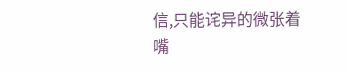信,只能诧异的微张着嘴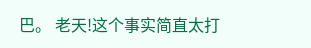巴。 老天!这个事实简直太打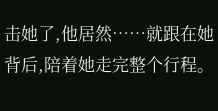击她了,他居然……就跟在她背后,陪着她走完整个行程。